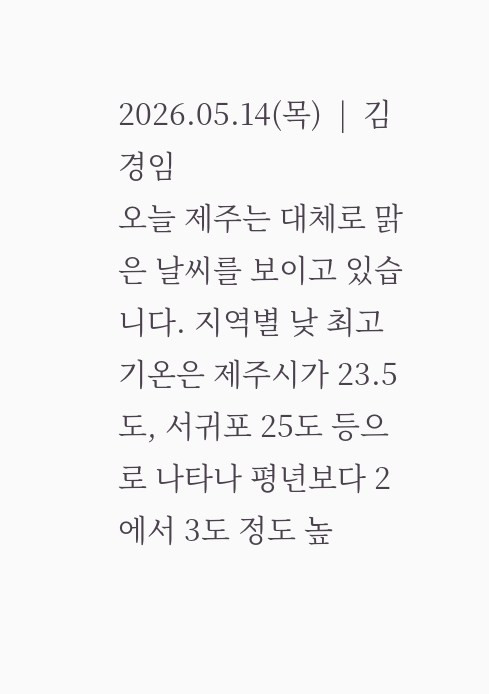2026.05.14(목)  |  김경임
오늘 제주는 대체로 맑은 날씨를 보이고 있습니다. 지역별 낮 최고기온은 제주시가 23.5도, 서귀포 25도 등으로 나타나 평년보다 2에서 3도 정도 높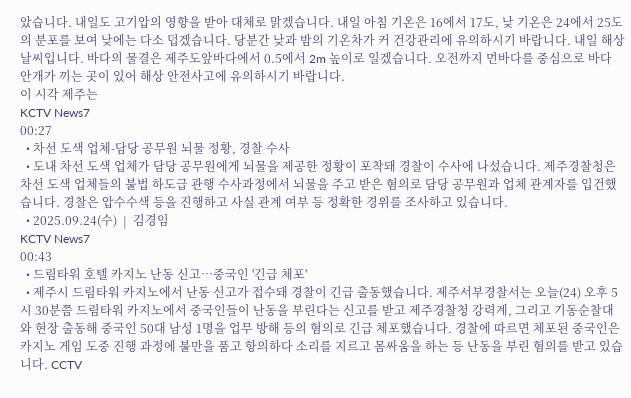았습니다. 내일도 고기압의 영향을 받아 대체로 맑겠습니다. 내일 아침 기온은 16에서 17도, 낮 기온은 24에서 25도의 분포를 보여 낮에는 다소 덥겠습니다. 당분간 낮과 밤의 기온차가 커 건강관리에 유의하시기 바랍니다. 내일 해상 날씨입니다. 바다의 물결은 제주도앞바다에서 0.5에서 2m 높이로 일겠습니다. 오전까지 먼바다를 중심으로 바다 안개가 끼는 곳이 있어 해상 안전사고에 유의하시기 바랍니다.
이 시각 제주는
KCTV News7
00:27
  • 차선 도색 업체-담당 공무원 뇌물 정황, 경찰 수사
  • 도내 차선 도색 업체가 담당 공무원에게 뇌물을 제공한 정황이 포착돼 경찰이 수사에 나섰습니다. 제주경찰청은 차선 도색 업체들의 불법 하도급 관행 수사과정에서 뇌물을 주고 받은 혐의로 담당 공무원과 업체 관계자를 입건했습니다. 경찰은 압수수색 등을 진행하고 사실 관계 여부 등 정확한 경위를 조사하고 있습니다.
  • 2025.09.24(수)  |  김경임
KCTV News7
00:43
  • 드림타워 호텔 카지노 난동 신고…중국인 '긴급 체포'
  • 제주시 드림타워 카지노에서 난동 신고가 접수돼 경찰이 긴급 출동했습니다. 제주서부경찰서는 오늘(24) 오후 5시 30분쯤 드림타워 카지노에서 중국인들이 난동을 부린다는 신고를 받고 제주경찰청 강력계, 그리고 기동순찰대와 현장 출동해 중국인 50대 남성 1명을 업무 방해 등의 혐의로 긴급 체포했습니다. 경찰에 따르면 체포된 중국인은 카지노 게임 도중 진행 과정에 불만을 품고 항의하다 소리를 지르고 몸싸움을 하는 등 난동을 부린 혐의를 받고 있습니다. CCTV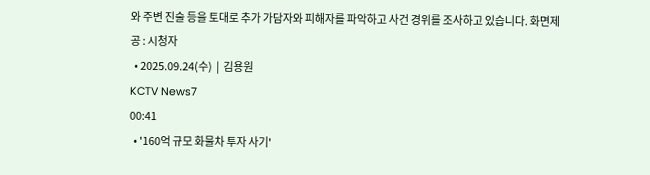와 주변 진술 등을 토대로 추가 가담자와 피해자를 파악하고 사건 경위를 조사하고 있습니다. 화면제공 : 시청자
  • 2025.09.24(수)  |  김용원
KCTV News7
00:41
  • '160억 규모 화물차 투자 사기'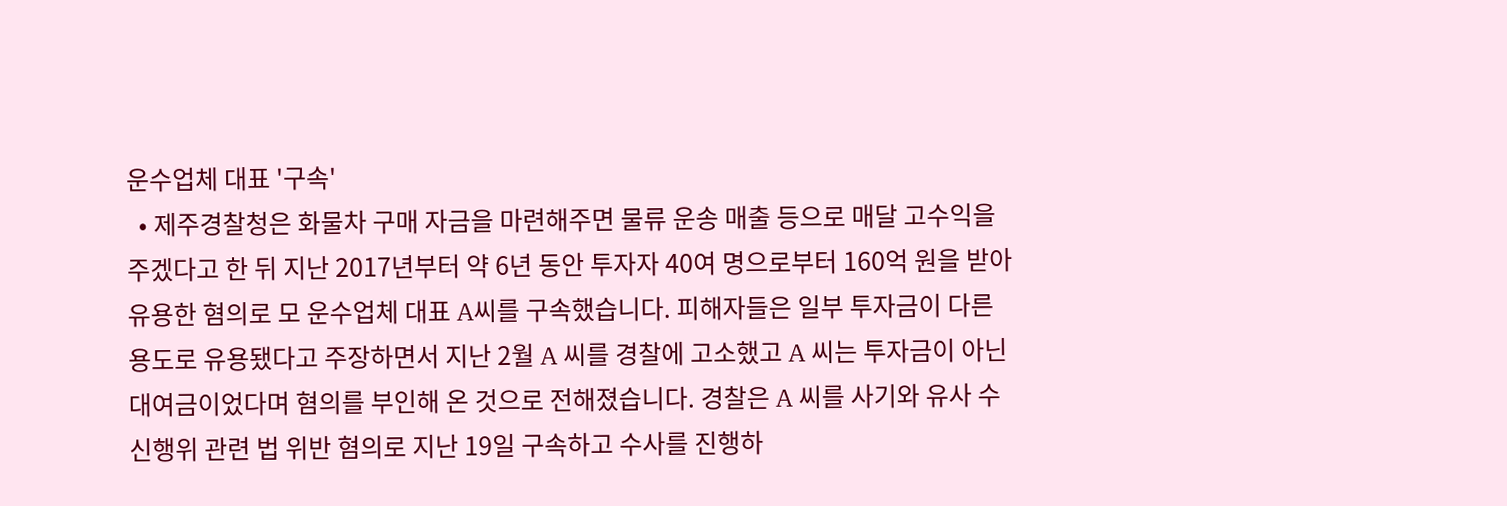운수업체 대표 '구속'
  • 제주경찰청은 화물차 구매 자금을 마련해주면 물류 운송 매출 등으로 매달 고수익을 주겠다고 한 뒤 지난 2017년부터 약 6년 동안 투자자 40여 명으로부터 160억 원을 받아 유용한 혐의로 모 운수업체 대표 A씨를 구속했습니다. 피해자들은 일부 투자금이 다른 용도로 유용됐다고 주장하면서 지난 2월 A 씨를 경찰에 고소했고 A 씨는 투자금이 아닌 대여금이었다며 혐의를 부인해 온 것으로 전해졌습니다. 경찰은 A 씨를 사기와 유사 수신행위 관련 법 위반 혐의로 지난 19일 구속하고 수사를 진행하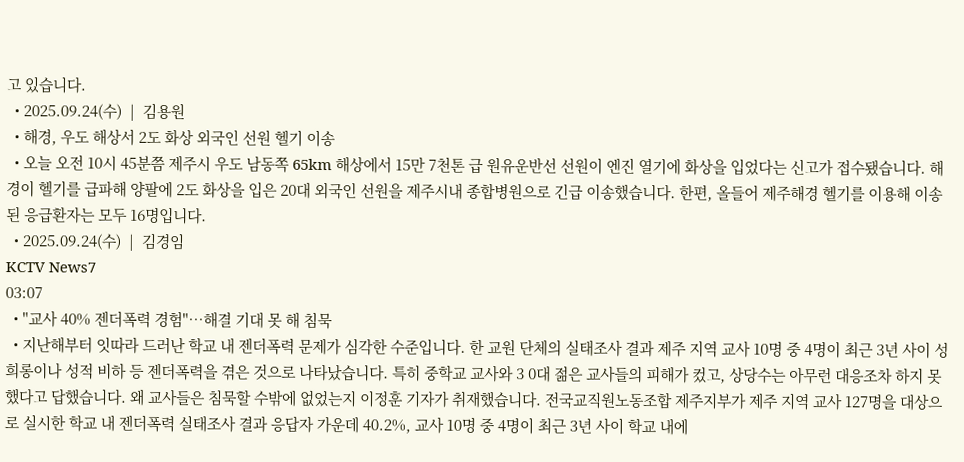고 있습니다.
  • 2025.09.24(수)  |  김용원
  • 해경, 우도 해상서 2도 화상 외국인 선원 헬기 이송
  • 오늘 오전 10시 45분쯤 제주시 우도 남동쪽 65km 해상에서 15만 7천톤 급 원유운반선 선원이 엔진 열기에 화상을 입었다는 신고가 접수됐습니다. 해경이 헬기를 급파해 양팔에 2도 화상을 입은 20대 외국인 선원을 제주시내 종합병원으로 긴급 이송했습니다. 한편, 올들어 제주해경 헬기를 이용해 이송된 응급환자는 모두 16명입니다.
  • 2025.09.24(수)  |  김경임
KCTV News7
03:07
  • "교사 40% 젠더폭력 경험"…해결 기대 못 해 침묵
  • 지난해부터 잇따라 드러난 학교 내 젠더폭력 문제가 심각한 수준입니다. 한 교원 단체의 실태조사 결과 제주 지역 교사 10명 중 4명이 최근 3년 사이 성희롱이나 성적 비하 등 젠더폭력을 겪은 것으로 나타났습니다. 특히 중학교 교사와 3 0대 젊은 교사들의 피해가 컸고, 상당수는 아무런 대응조차 하지 못했다고 답했습니다. 왜 교사들은 침묵할 수밖에 없었는지 이정훈 기자가 취재했습니다. 전국교직원노동조합 제주지부가 제주 지역 교사 127명을 대상으로 실시한 학교 내 젠더폭력 실태조사 결과 응답자 가운데 40.2%, 교사 10명 중 4명이 최근 3년 사이 학교 내에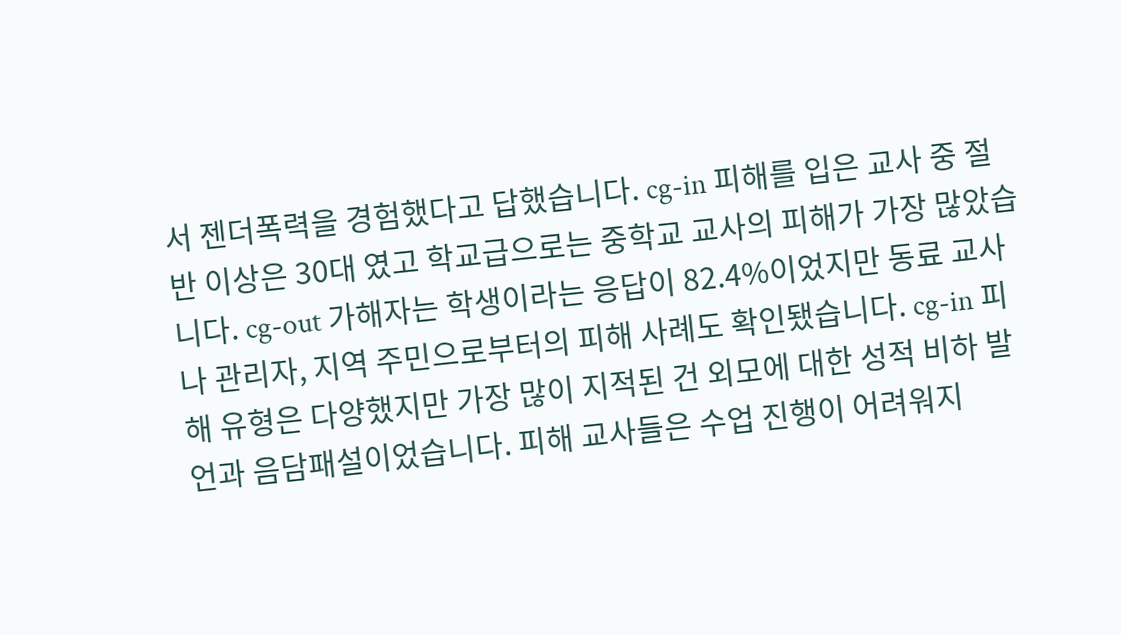서 젠더폭력을 경험했다고 답했습니다. cg-in 피해를 입은 교사 중 절반 이상은 30대 였고 학교급으로는 중학교 교사의 피해가 가장 많았습니다. cg-out 가해자는 학생이라는 응답이 82.4%이었지만 동료 교사나 관리자, 지역 주민으로부터의 피해 사례도 확인됐습니다. cg-in 피해 유형은 다양했지만 가장 많이 지적된 건 외모에 대한 성적 비하 발언과 음담패설이었습니다. 피해 교사들은 수업 진행이 어려워지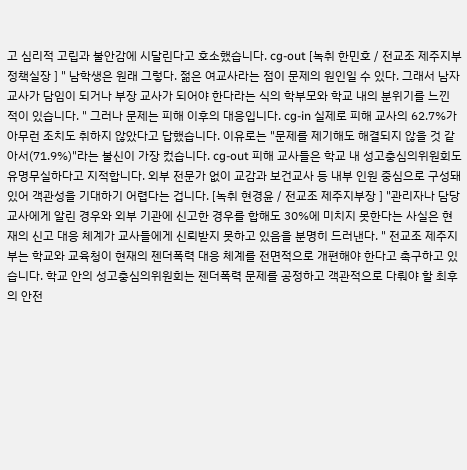고 심리적 고립과 불안감에 시달린다고 호소했습니다. cg-out [녹취 한민호 / 전교조 제주지부 정책실장 ] " 남학생은 원래 그렇다. 젊은 여교사라는 점이 문제의 원인일 수 있다. 그래서 남자 교사가 담임이 되거나 부장 교사가 되어야 한다라는 식의 학부모와 학교 내의 분위기를 느낀 적이 있습니다. " 그러나 문제는 피해 이후의 대응입니다. cg-in 실제로 피해 교사의 62.7%가 아무런 조치도 취하지 않았다고 답했습니다. 이유로는 "문제를 제기해도 해결되지 않을 것 같아서(71.9%)"라는 불신이 가장 컸습니다. cg-out 피해 교사들은 학교 내 성고충심의위원회도 유명무실하다고 지적합니다. 외부 전문가 없이 교감과 보건교사 등 내부 인원 중심으로 구성돼 있어 객관성을 기대하기 어렵다는 겁니다. [녹취 현경윤 / 전교조 제주지부장 ] "관리자나 담당 교사에게 알린 경우와 외부 기관에 신고한 경우를 합해도 30%에 미치지 못한다는 사실은 현재의 신고 대응 체계가 교사들에게 신뢰받지 못하고 있음을 분명히 드러낸다. " 전교조 제주지부는 학교와 교육청이 현재의 젠더폭력 대응 체계를 전면적으로 개편해야 한다고 촉구하고 있습니다. 학교 안의 성고충심의위원회는 젠더폭력 문제를 공정하고 객관적으로 다뤄야 할 최후의 안전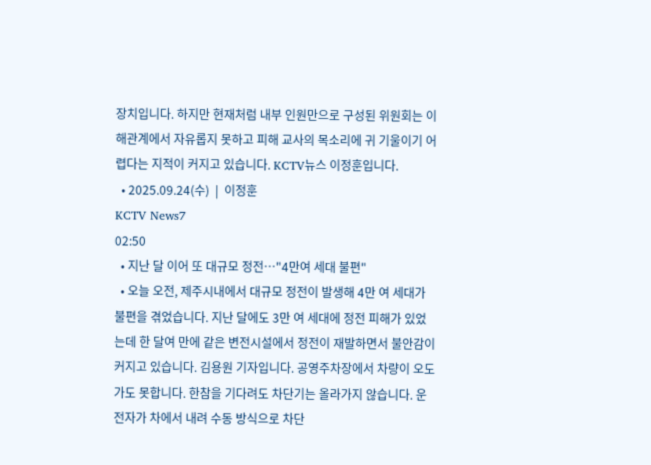장치입니다. 하지만 현재처럼 내부 인원만으로 구성된 위원회는 이해관계에서 자유롭지 못하고 피해 교사의 목소리에 귀 기울이기 어렵다는 지적이 커지고 있습니다. KCTV뉴스 이정훈입니다.
  • 2025.09.24(수)  |  이정훈
KCTV News7
02:50
  • 지난 달 이어 또 대규모 정전…"4만여 세대 불편"
  • 오늘 오전, 제주시내에서 대규모 정전이 발생해 4만 여 세대가 불편을 겪었습니다. 지난 달에도 3만 여 세대에 정전 피해가 있었는데 한 달여 만에 같은 변전시설에서 정전이 재발하면서 불안감이 커지고 있습니다. 김용원 기자입니다. 공영주차장에서 차량이 오도가도 못합니다. 한참을 기다려도 차단기는 올라가지 않습니다. 운전자가 차에서 내려 수동 방식으로 차단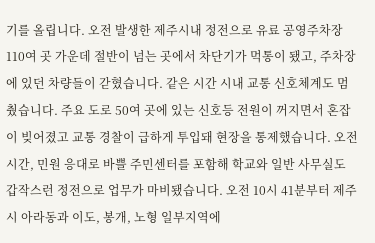기를 올립니다. 오전 발생한 제주시내 정전으로 유료 공영주차장 110여 곳 가운데 절반이 넘는 곳에서 차단기가 먹통이 됐고, 주차장에 있던 차량들이 갇혔습니다. 같은 시간 시내 교통 신호체계도 멈췄습니다. 주요 도로 50여 곳에 있는 신호등 전원이 꺼지면서 혼잡이 빚어졌고 교통 경찰이 급하게 투입돼 현장을 통제했습니다. 오전 시간, 민원 응대로 바쁠 주민센터를 포함해 학교와 일반 사무실도 갑작스런 정전으로 업무가 마비됐습니다. 오전 10시 41분부터 제주시 아라동과 이도, 봉개, 노형 일부지역에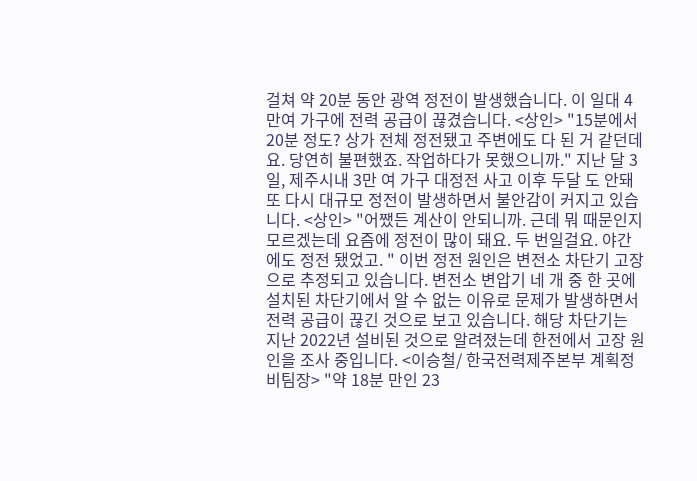걸쳐 약 20분 동안 광역 정전이 발생했습니다. 이 일대 4만여 가구에 전력 공급이 끊겼습니다. <상인> "15분에서 20분 정도? 상가 전체 정전됐고 주변에도 다 된 거 같던데요. 당연히 불편했죠. 작업하다가 못했으니까." 지난 달 3일, 제주시내 3만 여 가구 대정전 사고 이후 두달 도 안돼 또 다시 대규모 정전이 발생하면서 불안감이 커지고 있습니다. <상인> "어쨌든 계산이 안되니까. 근데 뭐 때문인지 모르겠는데 요즘에 정전이 많이 돼요. 두 번일걸요. 야간에도 정전 됐었고. " 이번 정전 원인은 변전소 차단기 고장으로 추정되고 있습니다. 변전소 변압기 네 개 중 한 곳에 설치된 차단기에서 알 수 없는 이유로 문제가 발생하면서 전력 공급이 끊긴 것으로 보고 있습니다. 해당 차단기는 지난 2022년 설비된 것으로 알려졌는데 한전에서 고장 원인을 조사 중입니다. <이승철/ 한국전력제주본부 계획정비팀장> "약 18분 만인 23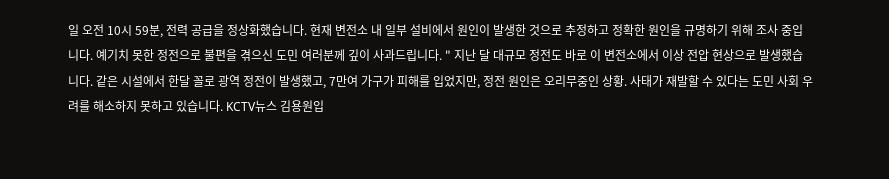일 오전 10시 59분, 전력 공급을 정상화했습니다. 현재 변전소 내 일부 설비에서 원인이 발생한 것으로 추정하고 정확한 원인을 규명하기 위해 조사 중입니다. 예기치 못한 정전으로 불편을 겪으신 도민 여러분께 깊이 사과드립니다. " 지난 달 대규모 정전도 바로 이 변전소에서 이상 전압 현상으로 발생했습니다. 같은 시설에서 한달 꼴로 광역 정전이 발생했고, 7만여 가구가 피해를 입었지만, 정전 원인은 오리무중인 상황. 사태가 재발할 수 있다는 도민 사회 우려를 해소하지 못하고 있습니다. KCTV뉴스 김용원입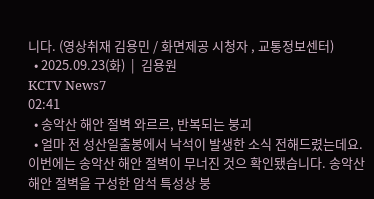니다. (영상취재 김용민 / 화면제공 시청자 , 교통정보센터)
  • 2025.09.23(화)  |  김용원
KCTV News7
02:41
  • 송악산 해안 절벽 와르르, 반복되는 붕괴
  • 얼마 전 성산일출봉에서 낙석이 발생한 소식 전해드렸는데요. 이번에는 송악산 해안 절벽이 무너진 것으 확인됐습니다. 송악산 해안 절벽을 구성한 암석 특성상 붕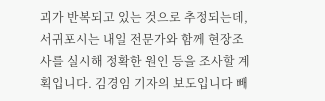괴가 반복되고 있는 것으로 추정되는데, 서귀포시는 내일 전문가와 함께 현장조사를 실시해 정확한 원인 등을 조사할 계획입니다. 김경임 기자의 보도입니다 빼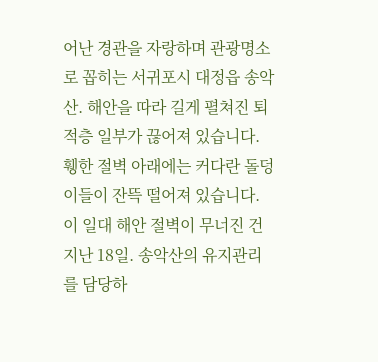어난 경관을 자랑하며 관광명소로 꼽히는 서귀포시 대정읍 송악산. 해안을 따라 길게 펼쳐진 퇴적층 일부가 끊어져 있습니다. 휑한 절벽 아래에는 커다란 돌덩이들이 잔뜩 떨어져 있습니다. 이 일대 해안 절벽이 무너진 건 지난 18일. 송악산의 유지관리를 담당하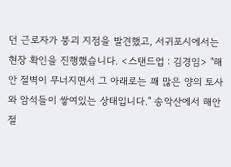던 근로자가 붕괴 지점을 발견했고, 서귀포시에서는 현장 확인을 진행했습니다. <스탠드업 : 김경임> "해안 절벽이 무너지면서 그 아래로는 꽤 많은 양의 토사와 암석들이 쌓여있는 상태입니다." 송악산에서 해안 절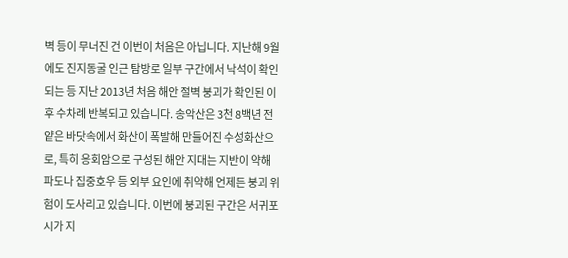벽 등이 무너진 건 이번이 처음은 아닙니다. 지난해 9월에도 진지동굴 인근 탐방로 일부 구간에서 낙석이 확인되는 등 지난 2013년 처음 해안 절벽 붕괴가 확인된 이후 수차례 반복되고 있습니다. 송악산은 3천 8백년 전 얕은 바닷속에서 화산이 폭발해 만들어진 수성화산으로, 특히 응회암으로 구성된 해안 지대는 지반이 약해 파도나 집중호우 등 외부 요인에 취약해 언제든 붕괴 위험이 도사리고 있습니다. 이번에 붕괴된 구간은 서귀포시가 지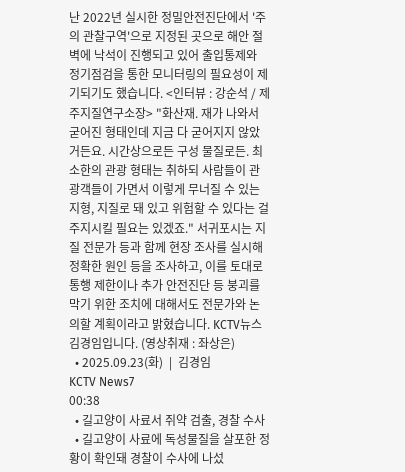난 2022년 실시한 정밀안전진단에서 '주의 관찰구역'으로 지정된 곳으로 해안 절벽에 낙석이 진행되고 있어 출입통제와 정기점검을 통한 모니터링의 필요성이 제기되기도 했습니다. <인터뷰 : 강순석 / 제주지질연구소장> "화산재. 재가 나와서 굳어진 형태인데 지금 다 굳어지지 않았거든요. 시간상으로든 구성 물질로든. 최소한의 관광 형태는 취하되 사람들이 관광객들이 가면서 이렇게 무너질 수 있는 지형, 지질로 돼 있고 위험할 수 있다는 걸 주지시킬 필요는 있겠죠." 서귀포시는 지질 전문가 등과 함께 현장 조사를 실시해 정확한 원인 등을 조사하고, 이를 토대로 통행 제한이나 추가 안전진단 등 붕괴를 막기 위한 조치에 대해서도 전문가와 논의할 계획이라고 밝혔습니다. KCTV뉴스 김경임입니다. (영상취재 : 좌상은)
  • 2025.09.23(화)  |  김경임
KCTV News7
00:38
  • 길고양이 사료서 쥐약 검출, 경찰 수사
  • 길고양이 사료에 독성물질을 살포한 정황이 확인돼 경찰이 수사에 나섰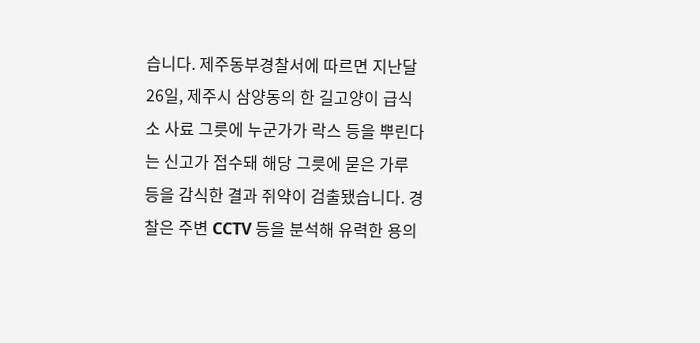습니다. 제주동부경찰서에 따르면 지난달 26일, 제주시 삼양동의 한 길고양이 급식소 사료 그릇에 누군가가 락스 등을 뿌린다는 신고가 접수돼 해당 그릇에 묻은 가루 등을 감식한 결과 쥐약이 검출됐습니다. 경찰은 주변 CCTV 등을 분석해 유력한 용의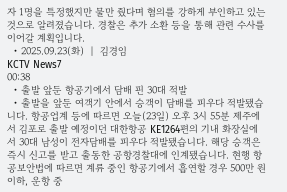자 1명을 특정했지만 물만 줬다며 혐의를 강하게 부인하고 있는 것으로 알려졌습니다. 경찰은 추가 소환 등을 통해 관련 수사를 이어갈 계획입니다.
  • 2025.09.23(화)  |  김경임
KCTV News7
00:38
  • 출발 앞둔 항공기에서 담배 핀 30대 적발
  • 출발을 앞둔 여객기 안에서 승객이 담배를 피우다 적발됐습니다. 항공업계 등에 따르면 오늘(23일) 오후 3시 55분 제주에서 김포로 출발 예정이던 대한항공 KE1264편의 기내 화장실에서 30대 남성이 전자담배를 피우다 적발됐습니다. 해당 승객은 즉시 신고를 받고 출동한 공항경찰대에 인계됐습니다. 현행 항공보안법에 따르면 계류 중인 항공기에서 흡연할 경우 500만 원 이하, 운항 중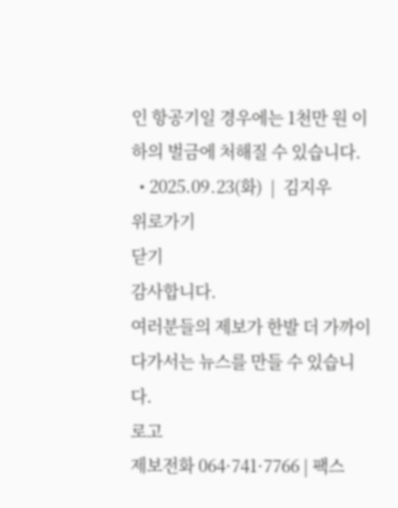인 항공기일 경우에는 1천만 원 이하의 벌금에 처해질 수 있습니다.
  • 2025.09.23(화)  |  김지우
위로가기
닫기
감사합니다.
여러분들의 제보가 한발 더 가까이 다가서는 뉴스를 만들 수 있습니다.
로고
제보전화 064·741·7766 | 팩스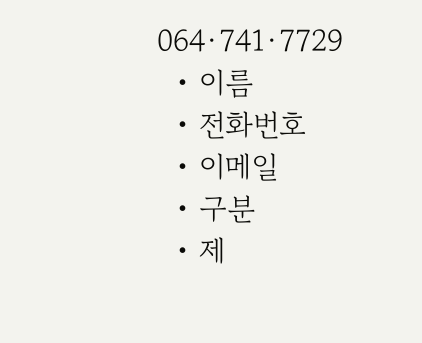064·741·7729
  • 이름
  • 전화번호
  • 이메일
  • 구분
  • 제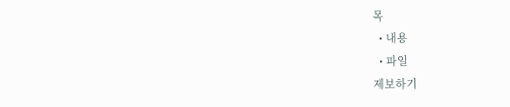목
  • 내용
  • 파일
제보하기